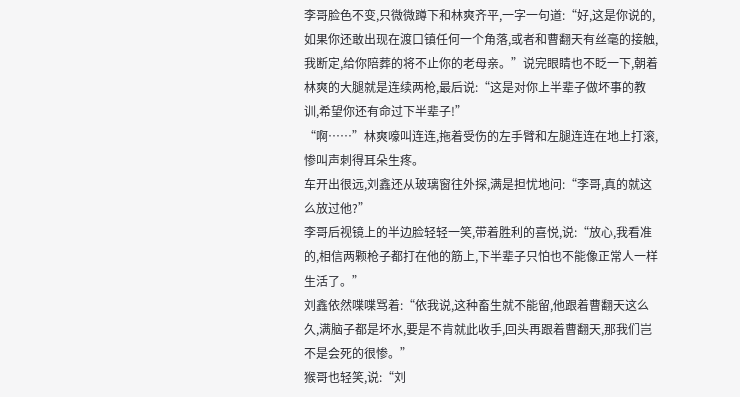李哥脸色不变,只微微蹲下和林爽齐平,一字一句道:“好,这是你说的,如果你还敢出现在渡口镇任何一个角落,或者和曹翻天有丝毫的接触,我断定,给你陪葬的将不止你的老母亲。”说完眼睛也不眨一下,朝着林爽的大腿就是连续两枪,最后说:“这是对你上半辈子做坏事的教训,希望你还有命过下半辈子!”
“啊……”林爽嚎叫连连,拖着受伤的左手臂和左腿连连在地上打滚,惨叫声刺得耳朵生疼。
车开出很远,刘鑫还从玻璃窗往外探,满是担忧地问:“李哥,真的就这么放过他?”
李哥后视镜上的半边脸轻轻一笑,带着胜利的喜悦,说:“放心,我看准的,相信两颗枪子都打在他的筋上,下半辈子只怕也不能像正常人一样生活了。”
刘鑫依然喋喋骂着:“依我说,这种畜生就不能留,他跟着曹翻天这么久,满脑子都是坏水,要是不肯就此收手,回头再跟着曹翻天,那我们岂不是会死的很惨。”
猴哥也轻笑,说:“刘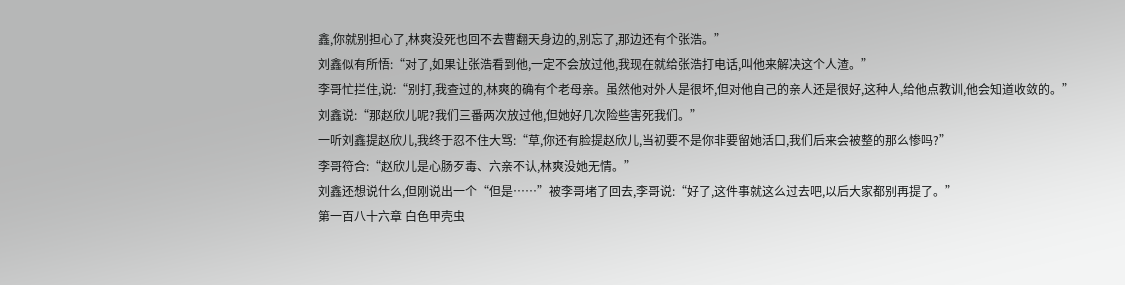鑫,你就别担心了,林爽没死也回不去曹翻天身边的,别忘了,那边还有个张浩。”
刘鑫似有所悟:“对了,如果让张浩看到他,一定不会放过他,我现在就给张浩打电话,叫他来解决这个人渣。”
李哥忙拦住,说:“别打,我查过的,林爽的确有个老母亲。虽然他对外人是很坏,但对他自己的亲人还是很好,这种人,给他点教训,他会知道收敛的。”
刘鑫说:“那赵欣儿呢?我们三番两次放过他,但她好几次险些害死我们。”
一听刘鑫提赵欣儿,我终于忍不住大骂:“草,你还有脸提赵欣儿,当初要不是你非要留她活口,我们后来会被整的那么惨吗?”
李哥符合:“赵欣儿是心肠歹毒、六亲不认,林爽没她无情。”
刘鑫还想说什么,但刚说出一个“但是……”被李哥堵了回去,李哥说:“好了,这件事就这么过去吧,以后大家都别再提了。”
第一百八十六章 白色甲壳虫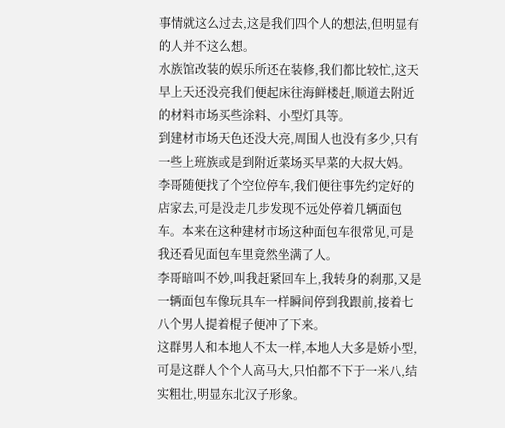事情就这么过去,这是我们四个人的想法,但明显有的人并不这么想。
水族馆改装的娱乐所还在装修,我们都比较忙,这天早上天还没亮我们便起床往海鲜楼赶,顺道去附近的材料市场买些涂料、小型灯具等。
到建材市场天色还没大亮,周围人也没有多少,只有一些上班族或是到附近菜场买早菜的大叔大妈。
李哥随便找了个空位停车,我们便往事先约定好的店家去,可是没走几步发现不远处停着几辆面包车。本来在这种建材市场这种面包车很常见,可是我还看见面包车里竟然坐满了人。
李哥暗叫不妙,叫我赶紧回车上,我转身的刹那,又是一辆面包车像玩具车一样瞬间停到我跟前,接着七八个男人提着棍子便冲了下来。
这群男人和本地人不太一样,本地人大多是娇小型,可是这群人个个人高马大,只怕都不下于一米八,结实粗壮,明显东北汉子形象。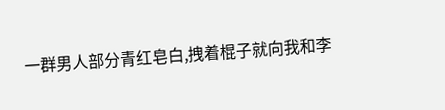一群男人部分青红皂白,拽着棍子就向我和李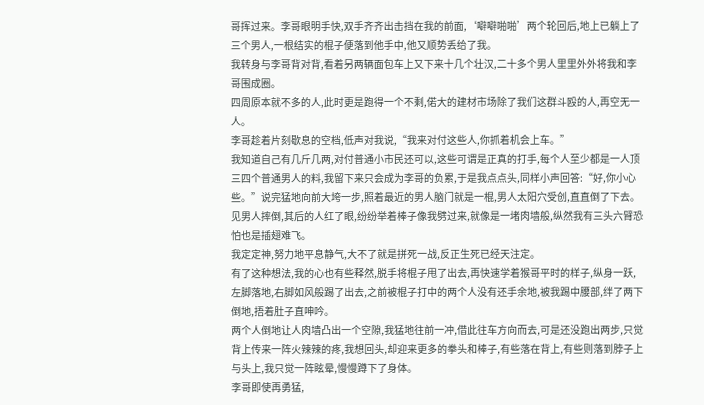哥挥过来。李哥眼明手快,双手齐齐出击挡在我的前面,‘噼噼啪啪’两个轮回后,地上已躺上了三个男人,一根结实的棍子便落到他手中,他又顺势丢给了我。
我转身与李哥背对背,看着另两辆面包车上又下来十几个壮汉,二十多个男人里里外外将我和李哥围成圈。
四周原本就不多的人,此时更是跑得一个不剩,偌大的建材市场除了我们这群斗殴的人,再空无一人。
李哥趁着片刻歇息的空档,低声对我说,“我来对付这些人,你抓着机会上车。”
我知道自己有几斤几两,对付普通小市民还可以,这些可谓是正真的打手,每个人至少都是一人顶三四个普通男人的料,我留下来只会成为李哥的负累,于是我点点头,同样小声回答:“好,你小心些。”说完猛地向前大垮一步,照着最近的男人脑门就是一棍,男人太阳穴受创,直直倒了下去。
见男人摔倒,其后的人红了眼,纷纷举着棒子像我劈过来,就像是一堵肉墙般,纵然我有三头六臂恐怕也是插翅难飞。
我定定神,努力地平息静气,大不了就是拼死一战,反正生死已经天注定。
有了这种想法,我的心也有些释然,脱手将棍子甩了出去,再快速学着猴哥平时的样子,纵身一跃,左脚落地,右脚如风般踢了出去,之前被棍子打中的两个人没有还手余地,被我踢中腰部,绊了两下倒地,捂着肚子直呻吟。
两个人倒地让人肉墙凸出一个空隙,我猛地往前一冲,借此往车方向而去,可是还没跑出两步,只觉背上传来一阵火辣辣的疼,我想回头,却迎来更多的拳头和棒子,有些落在背上,有些则落到脖子上与头上,我只觉一阵眩晕,慢慢蹲下了身体。
李哥即使再勇猛,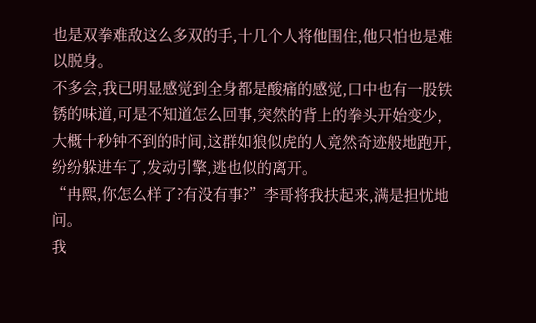也是双拳难敌这么多双的手,十几个人将他围住,他只怕也是难以脱身。
不多会,我已明显感觉到全身都是酸痛的感觉,口中也有一股铁锈的味道,可是不知道怎么回事,突然的背上的拳头开始变少,大概十秒钟不到的时间,这群如狼似虎的人竟然奇迹般地跑开,纷纷躲进车了,发动引擎,逃也似的离开。
“冉熙,你怎么样了?有没有事?”李哥将我扶起来,满是担忧地问。
我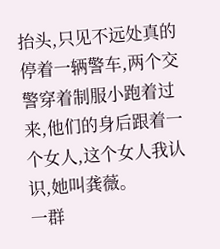抬头,只见不远处真的停着一辆警车,两个交警穿着制服小跑着过来,他们的身后跟着一个女人,这个女人我认识,她叫龚薇。
一群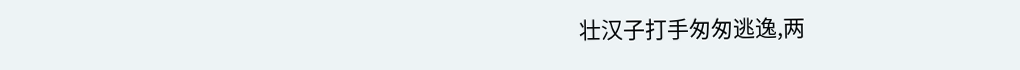壮汉子打手匆匆逃逸,两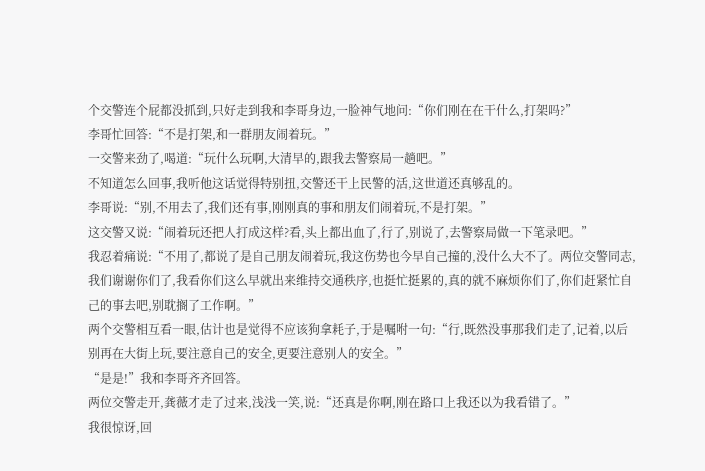个交警连个屁都没抓到,只好走到我和李哥身边,一脸神气地问:“你们刚在在干什么,打架吗?”
李哥忙回答:“不是打架,和一群朋友闹着玩。”
一交警来劲了,喝道:“玩什么玩啊,大清早的,跟我去警察局一趟吧。”
不知道怎么回事,我听他这话觉得特别扭,交警还干上民警的活,这世道还真够乱的。
李哥说:“别,不用去了,我们还有事,刚刚真的事和朋友们闹着玩,不是打架。”
这交警又说:“闹着玩还把人打成这样?看,头上都出血了,行了,别说了,去警察局做一下笔录吧。”
我忍着痛说:“不用了,都说了是自己朋友闹着玩,我这伤势也今早自己撞的,没什么大不了。两位交警同志,我们谢谢你们了,我看你们这么早就出来维持交通秩序,也挺忙挺累的,真的就不麻烦你们了,你们赶紧忙自己的事去吧,别耽搁了工作啊。”
两个交警相互看一眼,估计也是觉得不应该狗拿耗子,于是嘱咐一句:“行,既然没事那我们走了,记着,以后别再在大街上玩,要注意自己的安全,更要注意别人的安全。”
“是是!”我和李哥齐齐回答。
两位交警走开,龚薇才走了过来,浅浅一笑,说:“还真是你啊,刚在路口上我还以为我看错了。”
我很惊讶,回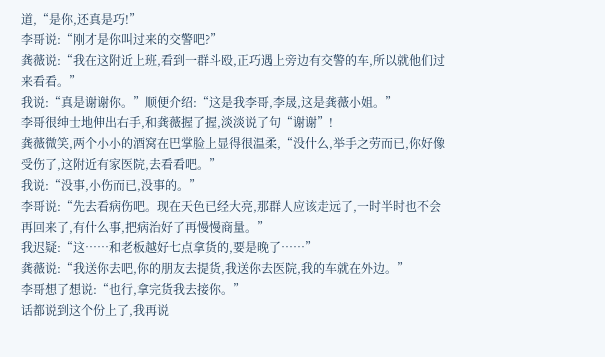道,“是你,还真是巧!”
李哥说:“刚才是你叫过来的交警吧?”
龚薇说:“我在这附近上班,看到一群斗殴,正巧遇上旁边有交警的车,所以就他们过来看看。”
我说:“真是谢谢你。”顺便介绍:“这是我李哥,李晟,这是龚薇小姐。”
李哥很绅士地伸出右手,和龚薇握了握,淡淡说了句“谢谢”!
龚薇微笑,两个小小的酒窝在巴掌脸上显得很温柔,“没什么,举手之劳而已,你好像受伤了,这附近有家医院,去看看吧。”
我说:“没事,小伤而已,没事的。”
李哥说:“先去看病伤吧。现在天色已经大亮,那群人应该走远了,一时半时也不会再回来了,有什么事,把病治好了再慢慢商量。”
我迟疑:“这……和老板越好七点拿货的,要是晚了……”
龚薇说:“我送你去吧,你的朋友去提货,我送你去医院,我的车就在外边。”
李哥想了想说:“也行,拿完货我去接你。”
话都说到这个份上了,我再说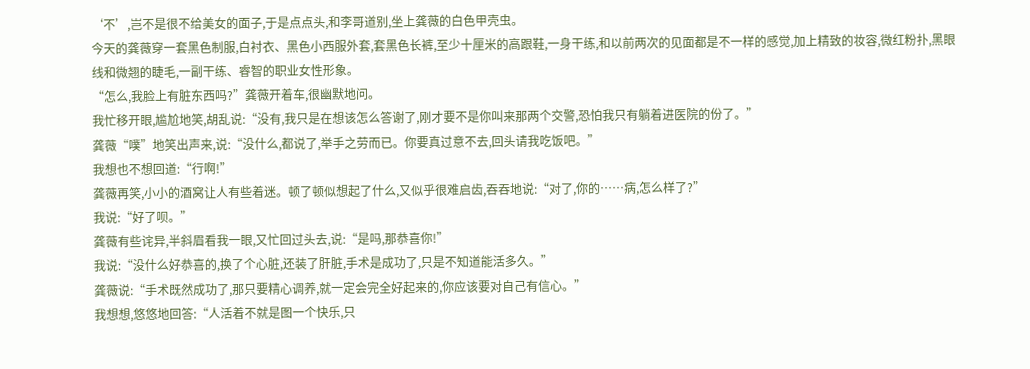‘不’,岂不是很不给美女的面子,于是点点头,和李哥道别,坐上龚薇的白色甲壳虫。
今天的龚薇穿一套黑色制服,白衬衣、黑色小西服外套,套黑色长裤,至少十厘米的高跟鞋,一身干练,和以前两次的见面都是不一样的感觉,加上精致的妆容,微红粉扑,黑眼线和微翘的睫毛,一副干练、睿智的职业女性形象。
“怎么,我脸上有脏东西吗?”龚薇开着车,很幽默地问。
我忙移开眼,尴尬地笑,胡乱说:“没有,我只是在想该怎么答谢了,刚才要不是你叫来那两个交警,恐怕我只有躺着进医院的份了。”
龚薇“噗”地笑出声来,说:“没什么,都说了,举手之劳而已。你要真过意不去,回头请我吃饭吧。”
我想也不想回道:“行啊!”
龚薇再笑,小小的酒窝让人有些着迷。顿了顿似想起了什么,又似乎很难启齿,吞吞地说:“对了,你的……病,怎么样了?”
我说:“好了呗。”
龚薇有些诧异,半斜眉看我一眼,又忙回过头去,说:“是吗,那恭喜你!”
我说:“没什么好恭喜的,换了个心脏,还装了肝脏,手术是成功了,只是不知道能活多久。”
龚薇说:“手术既然成功了,那只要精心调养,就一定会完全好起来的,你应该要对自己有信心。”
我想想,悠悠地回答:“人活着不就是图一个快乐,只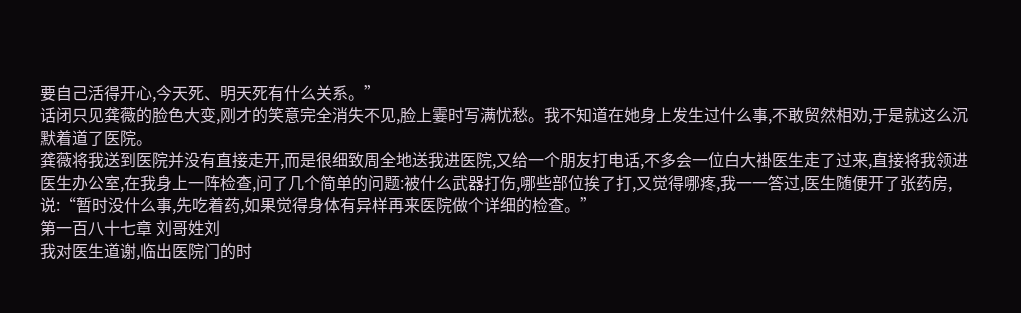要自己活得开心,今天死、明天死有什么关系。”
话闭只见龚薇的脸色大变,刚才的笑意完全消失不见,脸上霎时写满忧愁。我不知道在她身上发生过什么事,不敢贸然相劝,于是就这么沉默着道了医院。
龚薇将我送到医院并没有直接走开,而是很细致周全地送我进医院,又给一个朋友打电话,不多会一位白大褂医生走了过来,直接将我领进医生办公室,在我身上一阵检查,问了几个简单的问题:被什么武器打伤,哪些部位挨了打,又觉得哪疼,我一一答过,医生随便开了张药房,说:“暂时没什么事,先吃着药,如果觉得身体有异样再来医院做个详细的检查。”
第一百八十七章 刘哥姓刘
我对医生道谢,临出医院门的时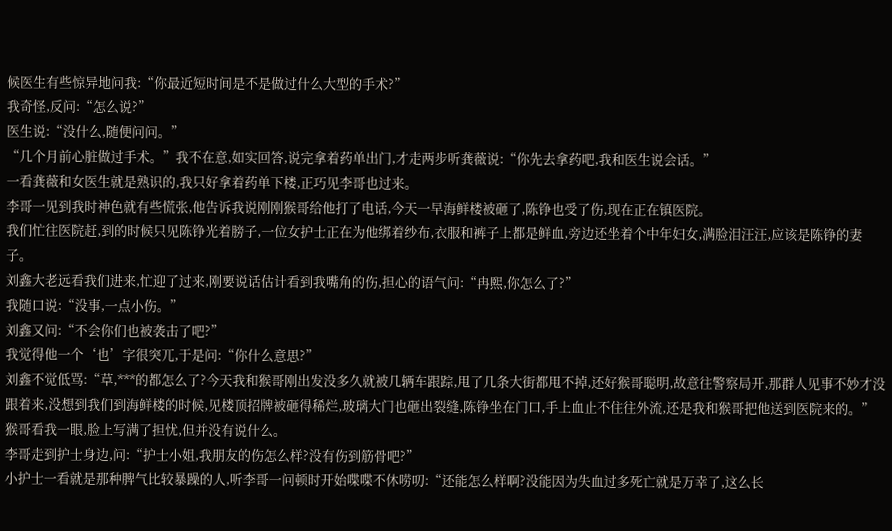候医生有些惊异地问我:“你最近短时间是不是做过什么大型的手术?”
我奇怪,反问:“怎么说?”
医生说:“没什么,随便问问。”
“几个月前心脏做过手术。”我不在意,如实回答,说完拿着药单出门,才走两步听龚薇说:“你先去拿药吧,我和医生说会话。”
一看龚薇和女医生就是熟识的,我只好拿着药单下楼,正巧见李哥也过来。
李哥一见到我时神色就有些慌张,他告诉我说刚刚猴哥给他打了电话,今天一早海鲜楼被砸了,陈铮也受了伤,现在正在镇医院。
我们忙往医院赶,到的时候只见陈铮光着膀子,一位女护士正在为他绑着纱布,衣服和裤子上都是鲜血,旁边还坐着个中年妇女,满脸泪汪汪,应该是陈铮的妻子。
刘鑫大老远看我们进来,忙迎了过来,刚要说话估计看到我嘴角的伤,担心的语气问:“冉熙,你怎么了?”
我随口说:“没事,一点小伤。”
刘鑫又问:“不会你们也被袭击了吧?”
我觉得他一个‘也’字很突兀,于是问:“你什么意思?”
刘鑫不觉低骂:“草,***的都怎么了?今天我和猴哥刚出发没多久就被几辆车跟踪,甩了几条大街都甩不掉,还好猴哥聪明,故意往警察局开,那群人见事不妙才没跟着来,没想到我们到海鲜楼的时候,见楼顶招牌被砸得稀烂,玻璃大门也砸出裂缝,陈铮坐在门口,手上血止不住往外流,还是我和猴哥把他送到医院来的。”
猴哥看我一眼,脸上写满了担忧,但并没有说什么。
李哥走到护士身边,问:“护士小姐,我朋友的伤怎么样?没有伤到筋骨吧?”
小护士一看就是那种脾气比较暴躁的人,听李哥一问顿时开始喋喋不休唠叨:“还能怎么样啊?没能因为失血过多死亡就是万幸了,这么长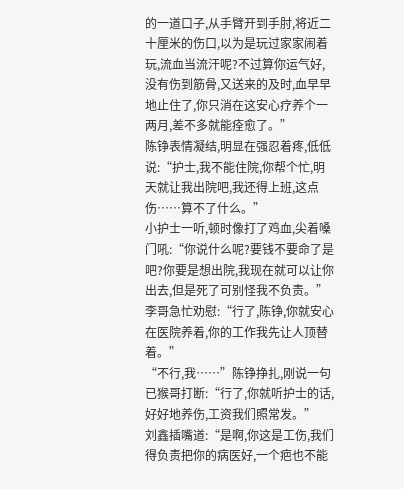的一道口子,从手臂开到手肘,将近二十厘米的伤口,以为是玩过家家闹着玩,流血当流汗呢?不过算你运气好,没有伤到筋骨,又送来的及时,血早早地止住了,你只消在这安心疗养个一两月,差不多就能痊愈了。”
陈铮表情凝结,明显在强忍着疼,低低说:“护士,我不能住院,你帮个忙,明天就让我出院吧,我还得上班,这点伤……算不了什么。”
小护士一听,顿时像打了鸡血,尖着嗓门吼:“你说什么呢?要钱不要命了是吧?你要是想出院,我现在就可以让你出去,但是死了可别怪我不负责。”
李哥急忙劝慰:“行了,陈铮,你就安心在医院养着,你的工作我先让人顶替着。”
“不行,我……”陈铮挣扎,刚说一句已猴哥打断:“行了,你就听护士的话,好好地养伤,工资我们照常发。”
刘鑫插嘴道:“是啊,你这是工伤,我们得负责把你的病医好,一个疤也不能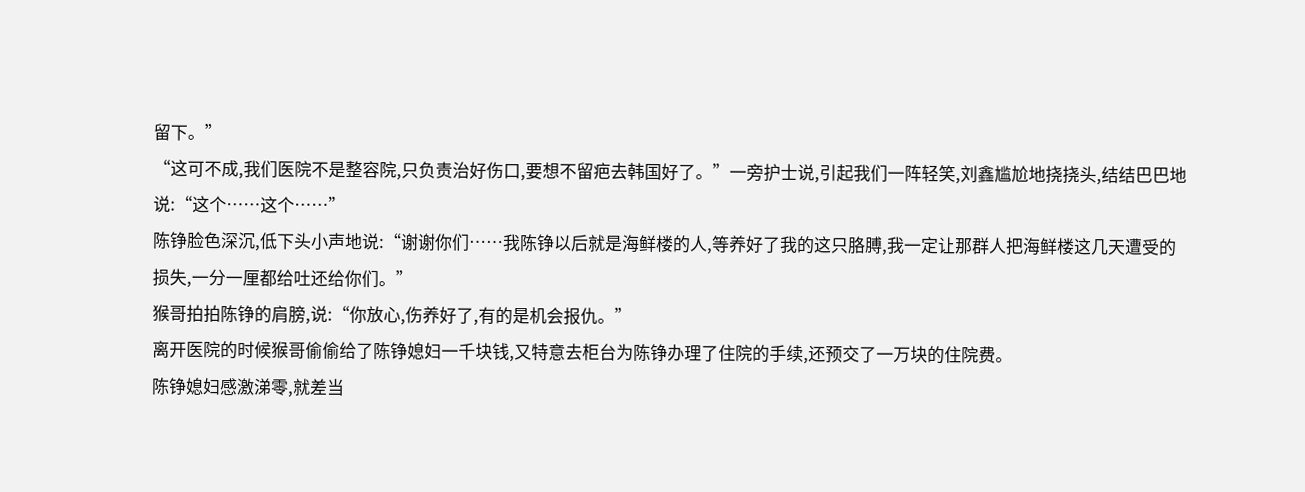留下。”
“这可不成,我们医院不是整容院,只负责治好伤口,要想不留疤去韩国好了。”一旁护士说,引起我们一阵轻笑,刘鑫尴尬地挠挠头,结结巴巴地说:“这个……这个……”
陈铮脸色深沉,低下头小声地说:“谢谢你们……我陈铮以后就是海鲜楼的人,等养好了我的这只胳膊,我一定让那群人把海鲜楼这几天遭受的损失,一分一厘都给吐还给你们。”
猴哥拍拍陈铮的肩膀,说:“你放心,伤养好了,有的是机会报仇。”
离开医院的时候猴哥偷偷给了陈铮媳妇一千块钱,又特意去柜台为陈铮办理了住院的手续,还预交了一万块的住院费。
陈铮媳妇感激涕零,就差当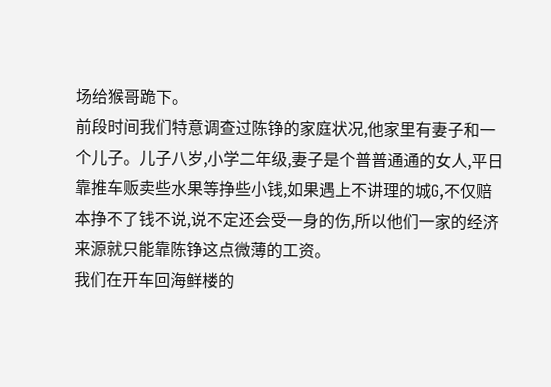场给猴哥跪下。
前段时间我们特意调查过陈铮的家庭状况,他家里有妻子和一个儿子。儿子八岁,小学二年级,妻子是个普普通通的女人,平日靠推车贩卖些水果等挣些小钱,如果遇上不讲理的城G,不仅赔本挣不了钱不说,说不定还会受一身的伤,所以他们一家的经济来源就只能靠陈铮这点微薄的工资。
我们在开车回海鲜楼的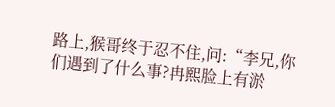路上,猴哥终于忍不住,问:“李兄,你们遇到了什么事?冉熙脸上有淤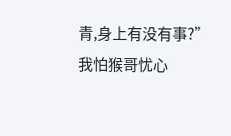青,身上有没有事?”
我怕猴哥忧心